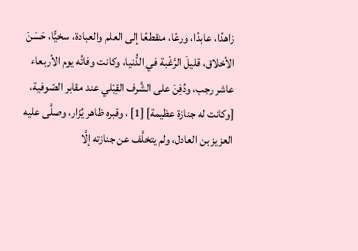زاهدًا، عابدًا، ورعًا، منقطعًا إلى العلم والعبادة، سخيًّا، حَسَنَ الأخلاق، قليلَ الرَّغْبة في الدُّنيا، وكانت وفاتُه يوم الأربعاء عاشر رجب، ودُفِنَ على الشَّرف القِبْلي عند مقابر الصّوفية، [وكانت له جنازة عظيمة] [1] ، وقبره ظاهر يُزَار، وصلَّى عليه العزيز بن العادل، ولم يتخلَّف عن جنازته إلَّا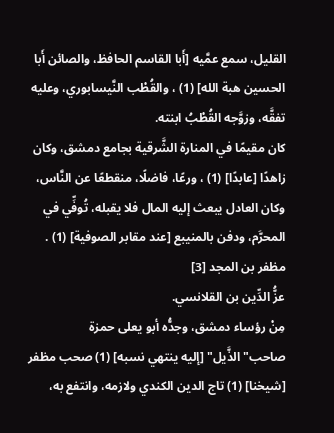القليل، سمع عمَّيه [أَبا القاسم الحافظ، والصائن أَبا الحسين هبة الله] (1) ، والقُطْب النَّيسابوري، وعليه تفقَّه، وزوَّجه القُطْبُ ابنته.
كان مقيمًا في المنارة الشَّرقية بجامع دمشق، وكان زاهدًا [عابدًا] (1) ، ورعًا، فاضلًا، منقطعًا عن النَّاس، وكان العادل يبعث إليه المال فلا يقبله، تُوفِّي في المحرَّم، ودفن بالمنيبع [عند مقابر الصوفية] (1) .
مظفر بن المجد [3]
عزُّ الدِّين بن القلانسي.
مِنْ رؤساء دمشق، وجدُّه أبو يعلى حمزة صاحب"الذَّيل" [إليه ينتهي نسبه] (1) صحب مظفر [شيخنا] (1) تاج الدين الكندي ولازمه، وانتفع به،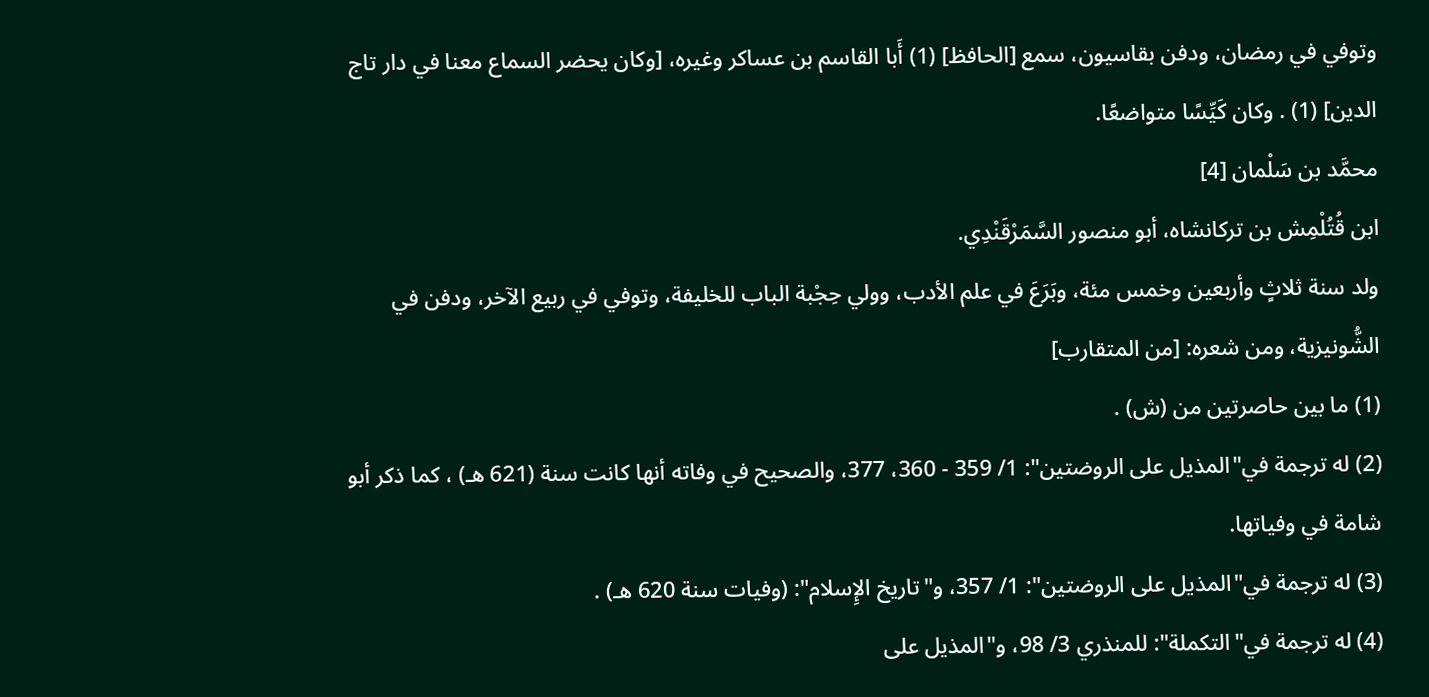وتوفي في رمضان، ودفن بقاسيون، سمع [الحافظ] (1) أَبا القاسم بن عساكر وغيره، [وكان يحضر السماع معنا في دار تاج الدين] (1) . وكان كَيِّسًا متواضعًا.
محمَّد بن سَلْمان [4]
ابن قُتُلْمِش بن تركانشاه، أبو منصور السَّمَرْقَنْدِي.
ولد سنة ثلاثٍ وأربعين وخمس مئة، وبَرَعَ في علم الأدب، وولي حِجْبة الباب للخليفة، وتوفي في ربيع الآخر، ودفن في الشُّونيزية، ومن شعره: [من المتقارب]
(1) ما بين حاصرتين من (ش) .
(2) له ترجمة في"المذيل على الروضتين": 1/ 359 - 360، 377، والصحيح في وفاته أنها كانت سنة (621 هـ) ، كما ذكر أبو شامة في وفياتها.
(3) له ترجمة في"المذيل على الروضتين": 1/ 357، و"تاريخ الإِسلام": (وفيات سنة 620 هـ) .
(4) له ترجمة في"التكملة": للمنذري 3/ 98، و"المذيل على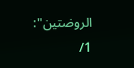الروضتين": 1/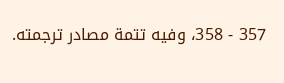357 - 358، وفيه تتمة مصادر ترجمته.